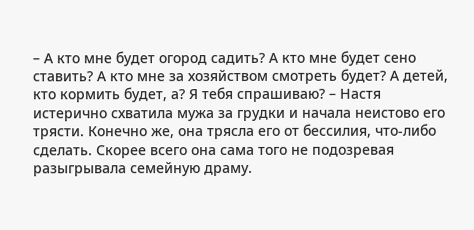– А кто мне будет огород садить? А кто мне будет сено ставить? А кто мне за хозяйством смотреть будет? А детей, кто кормить будет, а? Я тебя спрашиваю? – Настя истерично схватила мужа за грудки и начала неистово его трясти. Конечно же, она трясла его от бессилия, что-либо сделать. Скорее всего она сама того не подозревая разыгрывала семейную драму.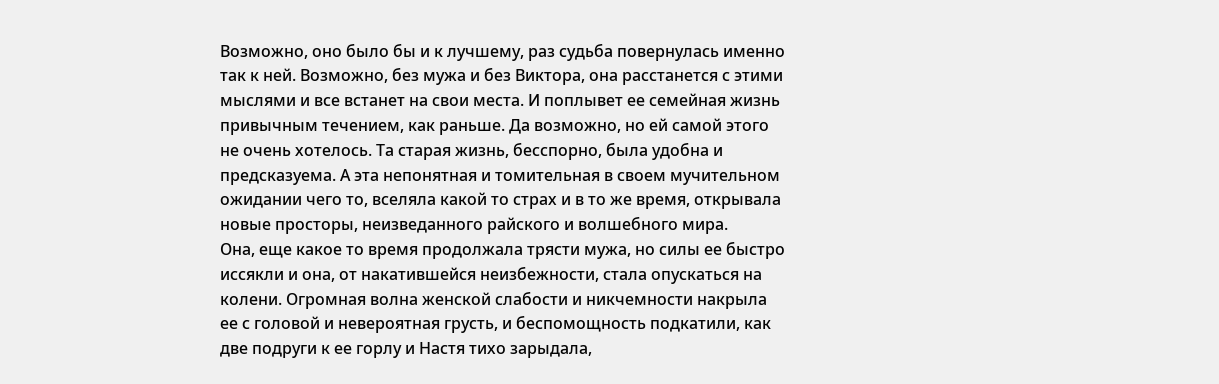Возможно, оно было бы и к лучшему, раз судьба повернулась именно так к ней. Возможно, без мужа и без Виктора, она расстанется с этими мыслями и все встанет на свои места. И поплывет ее семейная жизнь привычным течением, как раньше. Да возможно, но ей самой этого не очень хотелось. Та старая жизнь, бесспорно, была удобна и предсказуема. А эта непонятная и томительная в своем мучительном ожидании чего то, вселяла какой то страх и в то же время, открывала новые просторы, неизведанного райского и волшебного мира.
Она, еще какое то время продолжала трясти мужа, но силы ее быстро иссякли и она, от накатившейся неизбежности, стала опускаться на колени. Огромная волна женской слабости и никчемности накрыла ее с головой и невероятная грусть, и беспомощность подкатили, как две подруги к ее горлу и Настя тихо зарыдала,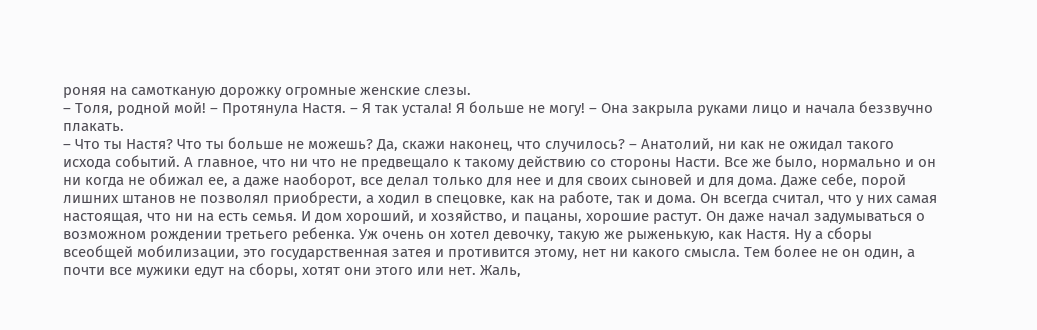роняя на самотканую дорожку огромные женские слезы.
– Толя, родной мой! – Протянула Настя. – Я так устала! Я больше не могу! – Она закрыла руками лицо и начала беззвучно плакать.
– Что ты Настя? Что ты больше не можешь? Да, скажи наконец, что случилось? – Анатолий, ни как не ожидал такого исхода событий. А главное, что ни что не предвещало к такому действию со стороны Насти. Все же было, нормально и он ни когда не обижал ее, а даже наоборот, все делал только для нее и для своих сыновей и для дома. Даже себе, порой лишних штанов не позволял приобрести, а ходил в спецовке, как на работе, так и дома. Он всегда считал, что у них самая настоящая, что ни на есть семья. И дом хороший, и хозяйство, и пацаны, хорошие растут. Он даже начал задумываться о возможном рождении третьего ребенка. Уж очень он хотел девочку, такую же рыженькую, как Настя. Ну а сборы всеобщей мобилизации, это государственная затея и противится этому, нет ни какого смысла. Тем более не он один, а почти все мужики едут на сборы, хотят они этого или нет. Жаль,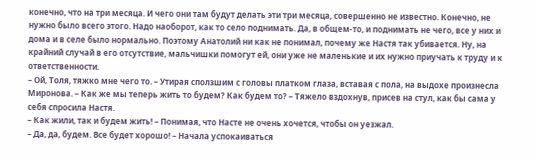конечно, что на три месяца. И чего они там будут делать эти три месяца, совершенно не известно. Конечно, не нужно было всего этого. Надо наоборот, как то село поднимать. Да, в общем-то, и поднимать не чего, все у них и дома и в селе было нормально. Поэтому Анатолий ни как не понимал, почему же Настя так убивается. Ну, на крайний случай в его отсутствие, мальчишки помогут ей, они уже не маленькие и их нужно приучать к труду и к ответственности.
– Ой, Толя, тяжко мне чего то. – Утирая сползшим с головы платком глаза, вставая с пола, на выдохе произнесла Миронова. – Как же мы теперь жить то будем? Как будем то? – Тяжело вздохнув, присев на стул, как бы сама у себя спросила Настя.
– Как жили, так и будем жить! – Понимая, что Насте не очень хочется, чтобы он уезжал.
– Да, да, будем. Все будет хорошо! – Начала успокаиваться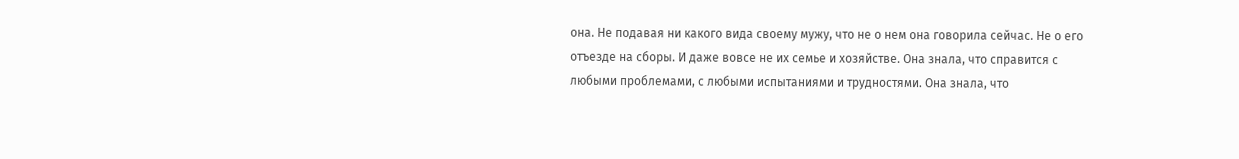она. Не подавая ни какого вида своему мужу, что не о нем она говорила сейчас. Не о его отъезде на сборы. И даже вовсе не их семье и хозяйстве. Она знала, что справится с любыми проблемами, с любыми испытаниями и трудностями. Она знала, что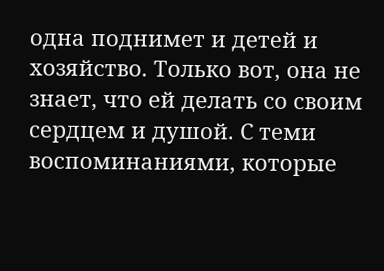одна поднимет и детей и хозяйство. Только вот, она не знает, что ей делать со своим сердцем и душой. С теми воспоминаниями, которые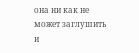она ни как не может заглушить и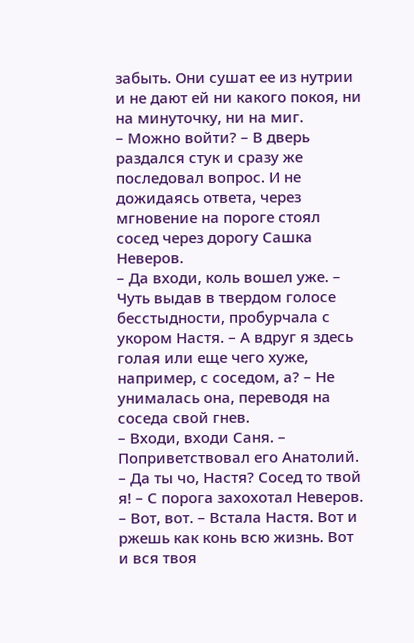забыть. Они сушат ее из нутрии и не дают ей ни какого покоя, ни на минуточку, ни на миг.
– Можно войти? – В дверь раздался стук и сразу же последовал вопрос. И не дожидаясь ответа, через мгновение на пороге стоял сосед через дорогу Сашка Неверов.
– Да входи, коль вошел уже. – Чуть выдав в твердом голосе бесстыдности, пробурчала с укором Настя. – А вдруг я здесь голая или еще чего хуже, например, с соседом, а? – Не унималась она, переводя на соседа свой гнев.
– Входи, входи Саня. – Поприветствовал его Анатолий.
– Да ты чо, Настя? Сосед то твой я! – С порога захохотал Неверов.
– Вот, вот. – Встала Настя. Вот и ржешь как конь всю жизнь. Вот и вся твоя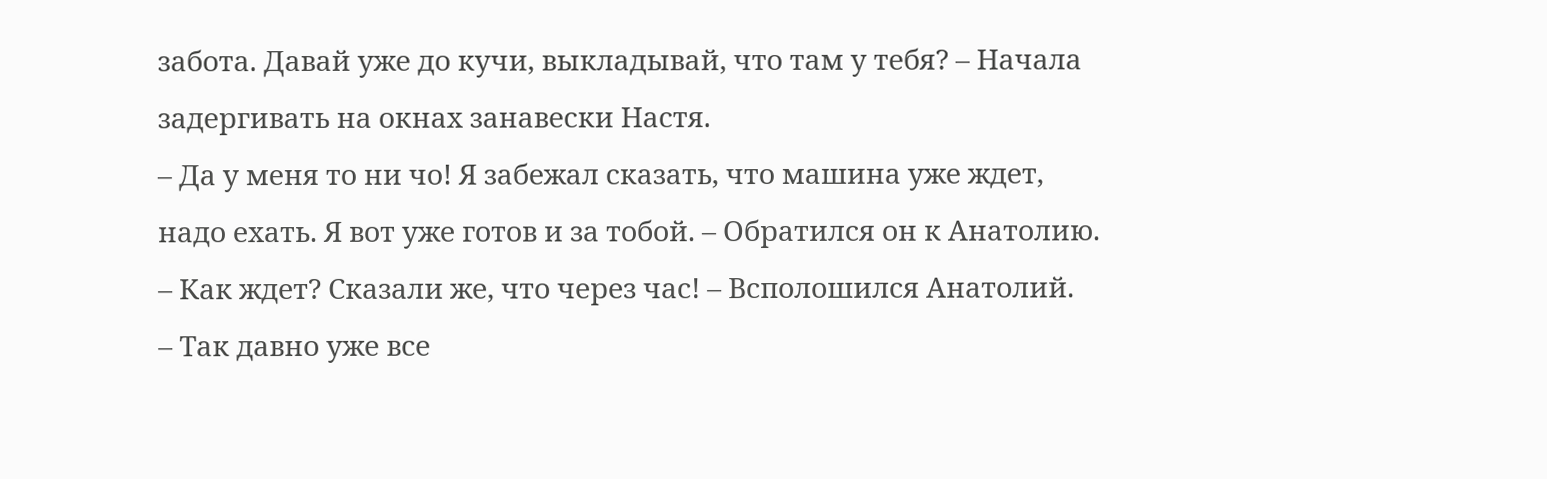забота. Давай уже до кучи, выкладывай, что там у тебя? – Начала задергивать на окнах занавески Настя.
– Да у меня то ни чо! Я забежал сказать, что машина уже ждет, надо ехать. Я вот уже готов и за тобой. – Обратился он к Анатолию.
– Как ждет? Сказали же, что через час! – Всполошился Анатолий.
– Так давно уже все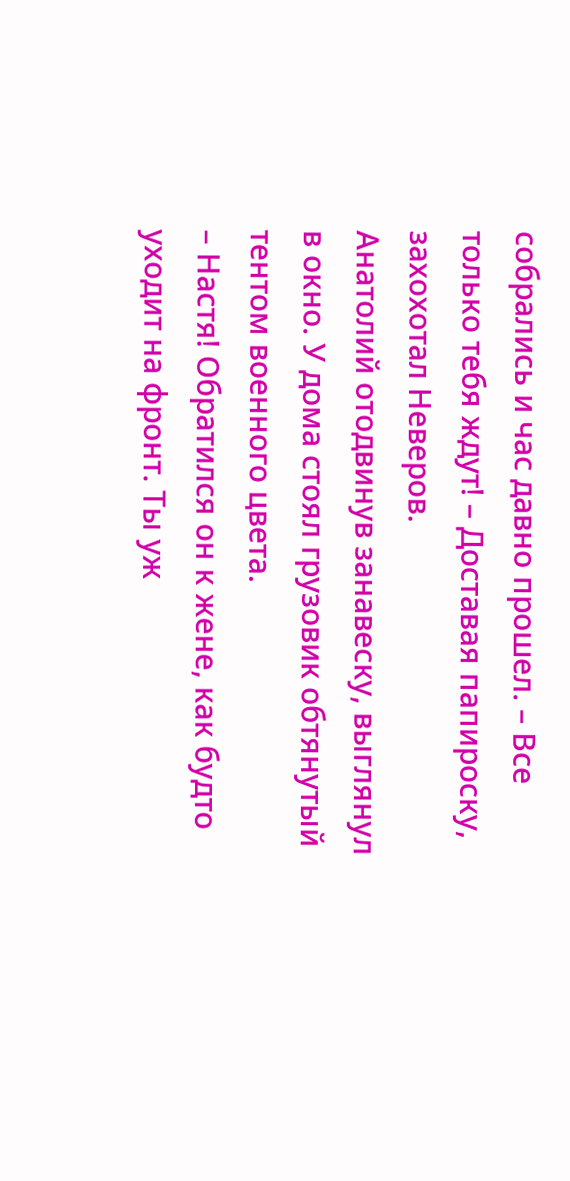собрались и час давно прошел. – Все только тебя ждут! – Доставая папироску, захохотал Неверов.
Анатолий отодвинув занавеску, выглянул в окно. У дома стоял грузовик обтянутый тентом военного цвета.
– Настя! Обратился он к жене, как будто уходит на фронт. Ты уж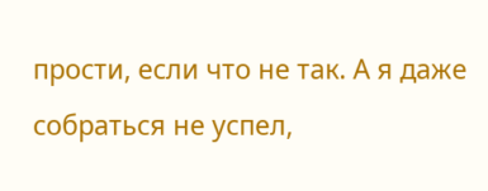прости, если что не так. А я даже собраться не успел,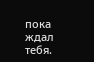пока ждал тебя.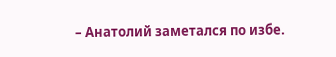– Анатолий заметался по избе.